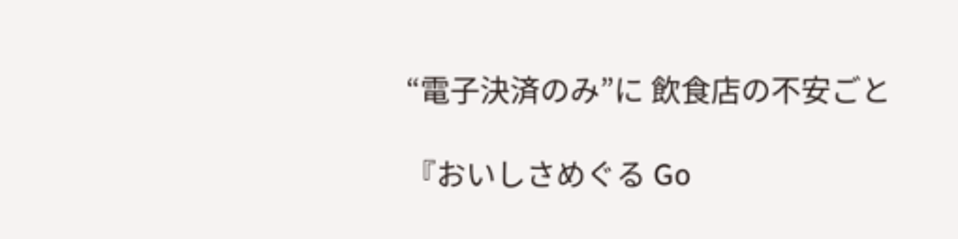“電子決済のみ”に 飲食店の不安ごと

『おいしさめぐる Go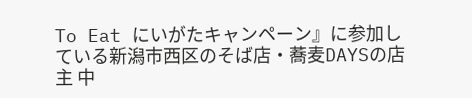To Eat にいがたキャンペーン』に参加している新潟市西区のそば店・蕎麦DAYSの店主 中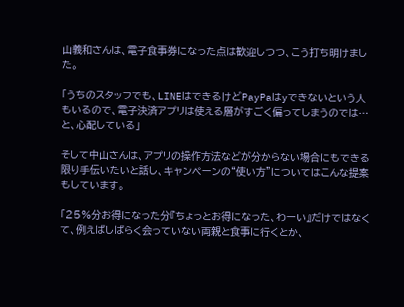山義和さんは、電子食事券になった点は歓迎しつつ、こう打ち明けました。

「うちのスタッフでも、LINEはできるけどPayPaはyできないという人もいるので、電子決済アプリは使える層がすごく偏ってしまうのでは…と、心配している」

そして中山さんは、アプリの操作方法などが分からない場合にもできる限り手伝いたいと話し、キャンペーンの“使い方”についてはこんな提案もしています。

「25%分お得になった分『ちょっとお得になった、わーい』だけではなくて、例えばしばらく会っていない両親と食事に行くとか、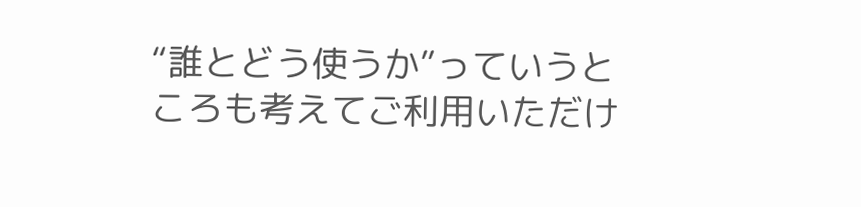“誰とどう使うか”っていうところも考えてご利用いただけ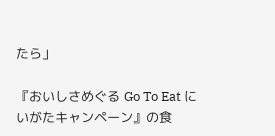たら」

『おいしさめぐる Go To Eat にいがたキャンペーン』の食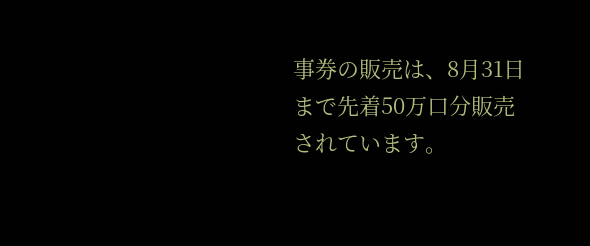事券の販売は、8月31日まで先着50万口分販売されています。